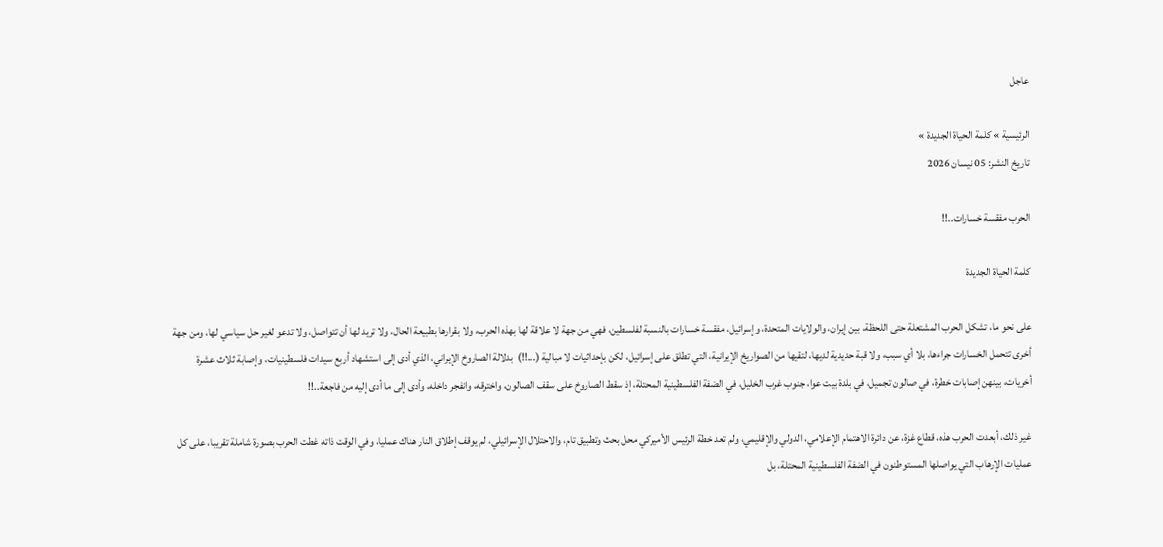عاجل

الرئيسية » كلمة الحياة الجديدة »
تاريخ النشر: 05 نيسان 2026

الحرب مفقسة خسارات..!!

كلمة الحياة الجديدة

على نحو ما، تشكل الحرب المشتعلة حتى اللحظة، بين إيران، والولايات المتحدة، وإسرائيل، مفقسة خسارات بالنسبة لفلسطين، فهي من جهة لا علاقة لها بهذه الحرب، ولا بقرارها بطبيعة الحال، ولا تريد لها أن تتواصل، ولا تدعو لغير حل سياسي لها، ومن جهة أخرى تتحمل الخسارات جراءها، بلا أي سبب، ولا قبة حديدية لديها، لتقيها من الصواريخ الإيرانية، التي تطلق على إسرائيل، لكن بإحداثيات لا مبالية (...!!)  بدلالة الصاروخ الإيراني، الذي أدى إلى استشهاد أربع سيدات فلسطينيات، وإصابة ثلاث عشرة أخريات، بينهن إصابات خطرة، في صالون تجميل، في بلدة بيت عوا، جنوب غرب الخليل، في الضفة الفلسطينية المحتلة، إذ سقط الصاروخ على سقف الصالون، واخترقه، وانفجر داخله، وأدى إلى ما أدى إليه من فاجعة..!!

غير ذلك، أبعدت الحرب هذه، قطاع غزة، عن دائرة الاهتمام الإعلامي، الدولي والإقليمي، ولم تعد خطة الرئيس الأميركي محل بحث وتطبيق تام، والاحتلال الإسرائيلي، لم يوقف إطلاق النار هناك عمليا، وفي الوقت ذاته غطت الحرب بصورة شاملة تقريبا، على كل عمليات الإرهاب التي يواصلها المستوطنون في الضفة الفلسطينية المحتلة، بل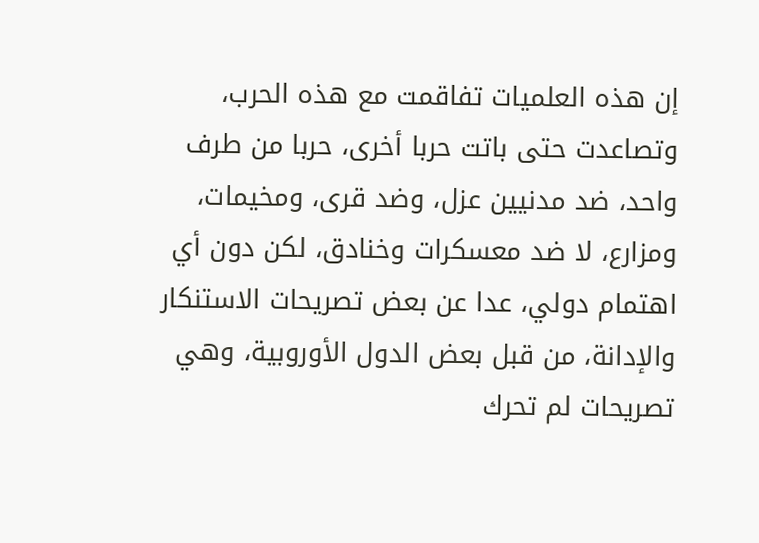إن هذه العلميات تفاقمت مع هذه الحرب، وتصاعدت حتى باتت حربا أخرى، حربا من طرف واحد، ضد مدنيين عزل، وضد قرى، ومخيمات، ومزارع، لا ضد معسكرات وخنادق، لكن دون أي اهتمام دولي، عدا عن بعض تصريحات الاستنكار والإدانة، من قبل بعض الدول الأوروبية، وهي تصريحات لم تحرك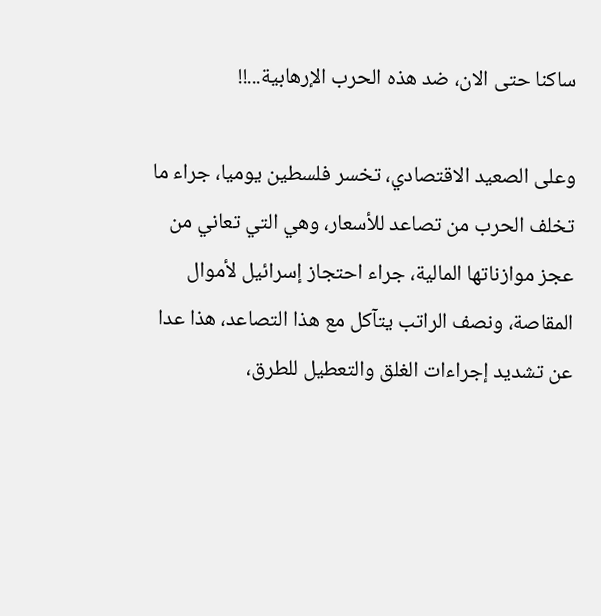ساكنا حتى الان، ضد هذه الحرب الإرهابية...!!

وعلى الصعيد الاقتصادي، تخسر فلسطين يوميا، جراء ما تخلف الحرب من تصاعد للأسعار، وهي التي تعاني من عجز موازناتها المالية، جراء احتجاز إسرائيل لأموال المقاصة، ونصف الراتب يتآكل مع هذا التصاعد، هذا عدا عن تشديد إجراءات الغلق والتعطيل للطرق،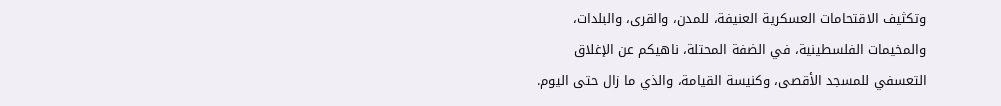وتكثيف الاقتحامات العسكرية العنيفة، للمدن، والقرى، والبلدات، والمخيمات الفلسطينية، في الضفة المحتلة، ناهيكم عن الإغلاق التعسفي للمسجد الأقصى، وكنيسة القيامة، والذي ما زال حتى اليوم.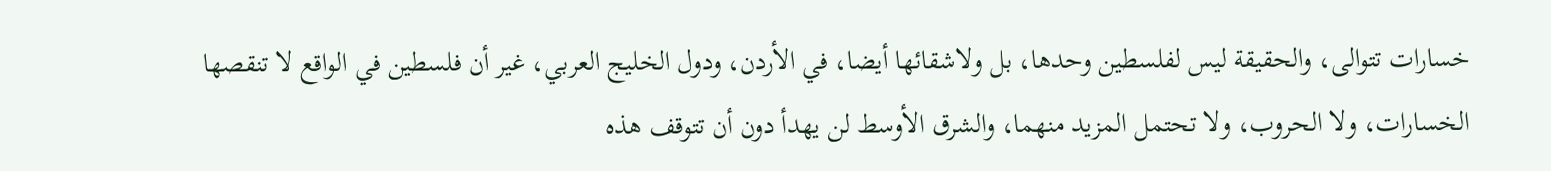خسارات تتوالى، والحقيقة ليس لفلسطين وحدها، بل ولاشقائها أيضا، في الأردن، ودول الخليج العربي، غير أن فلسطين في الواقع لا تنقصها الخسارات، ولا الحروب، ولا تحتمل المزيد منهما، والشرق الأوسط لن يهدأ دون أن تتوقف هذه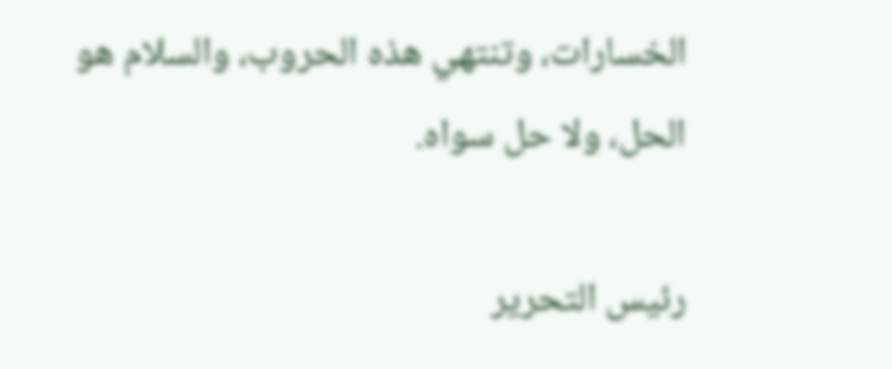الخسارات، وتنتهي هذه الحروب، والسلام هو الحل، ولا حل سواه.

رئيس التحرير